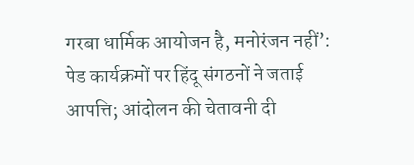गरबा धार्मिक आयोजन है, मनोरंजन नहीं’: पेड कार्यक्रमों पर हिंदू संगठनों ने जताई आपत्ति; आंदोलन की चेतावनी दी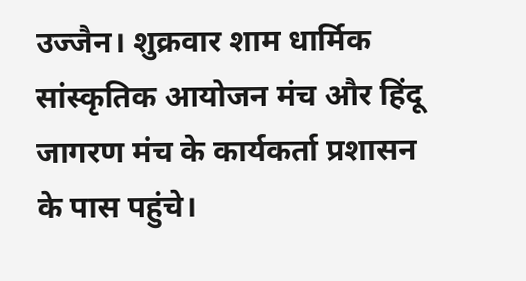उज्जैन। शुक्रवार शाम धार्मिक सांस्कृतिक आयोजन मंच और हिंदू जागरण मंच के कार्यकर्ता प्रशासन के पास पहुंचे।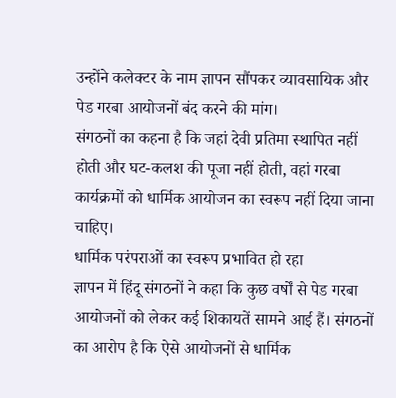उन्होंने कलेक्टर के नाम ज्ञापन सौंपकर व्यावसायिक और पेड गरबा आयोजनों बंद करने की मांग।
संगठनों का कहना है कि जहां देवी प्रतिमा स्थापित नहीं होती और घट-कलश की पूजा नहीं होती, वहां गरबा कार्यक्रमों को धार्मिक आयोजन का स्वरूप नहीं दिया जाना चाहिए।
धार्मिक परंपराओं का स्वरूप प्रभावित हो रहा
ज्ञापन में हिंदू संगठनों ने कहा कि कुछ वर्षों से पेड गरबा आयोजनों को लेकर कई शिकायतें सामने आई हैं। संगठनों का आरोप है कि ऐसे आयोजनों से धार्मिक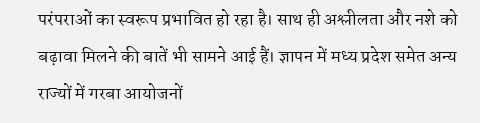परंपराओं का स्वरूप प्रभावित हो रहा है। साथ ही अश्लीलता और नशे को बढ़ावा मिलने की बातें भी सामने आई हैं। ज्ञापन में मध्य प्रदेश समेत अन्य राज्यों में गरबा आयोजनों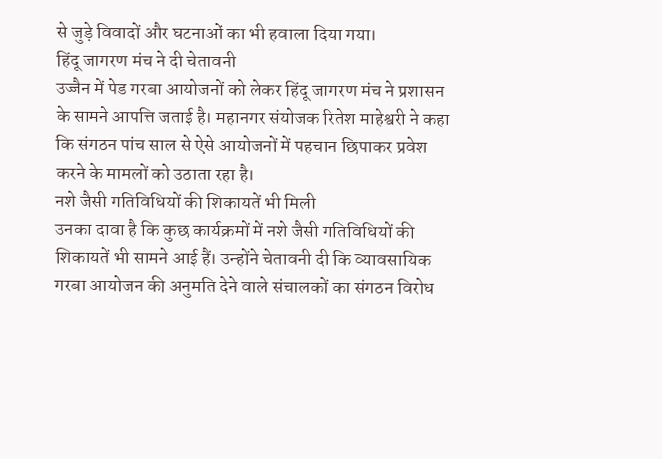से जुड़े विवादों और घटनाओं का भी हवाला दिया गया।
हिंदू जागरण मंच ने दी चेतावनी
उज्जैन में पेड गरबा आयोजनों को लेकर हिंदू जागरण मंच ने प्रशासन के सामने आपत्ति जताई है। महानगर संयोजक रितेश माहेश्वरी ने कहा कि संगठन पांच साल से ऐसे आयोजनों में पहचान छिपाकर प्रवेश करने के मामलों को उठाता रहा है।
नशे जैसी गतिविधियों की शिकायतें भी मिली
उनका दावा है कि कुछ कार्यक्रमों में नशे जैसी गतिविधियों की शिकायतें भी सामने आई हैं। उन्होंने चेतावनी दी कि व्यावसायिक गरबा आयोजन की अनुमति देने वाले संचालकों का संगठन विरोध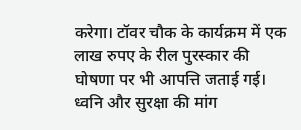करेगा। टॉवर चौक के कार्यक्रम में एक लाख रुपए के रील पुरस्कार की घोषणा पर भी आपत्ति जताई गई।
ध्वनि और सुरक्षा की मांग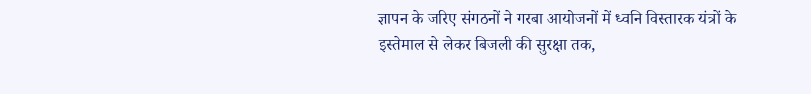ज्ञापन के जरिए संगठनों ने गरबा आयोजनों में ध्वनि विस्तारक यंत्रों के इस्तेमाल से लेकर बिजली की सुरक्षा तक,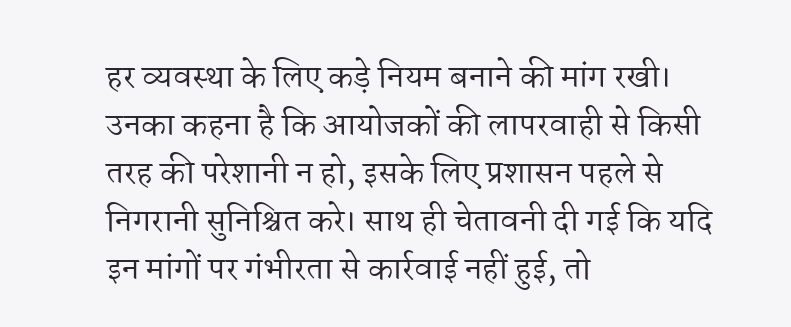हर व्यवस्था के लिए कड़े नियम बनाने की मांग रखी। उनका कहना है कि आयोजकों की लापरवाही से किसी तरह की परेशानी न हो, इसके लिए प्रशासन पहले से निगरानी सुनिश्चित करे। साथ ही चेतावनी दी गई कि यदि इन मांगों पर गंभीरता से कार्रवाई नहीं हुई, तो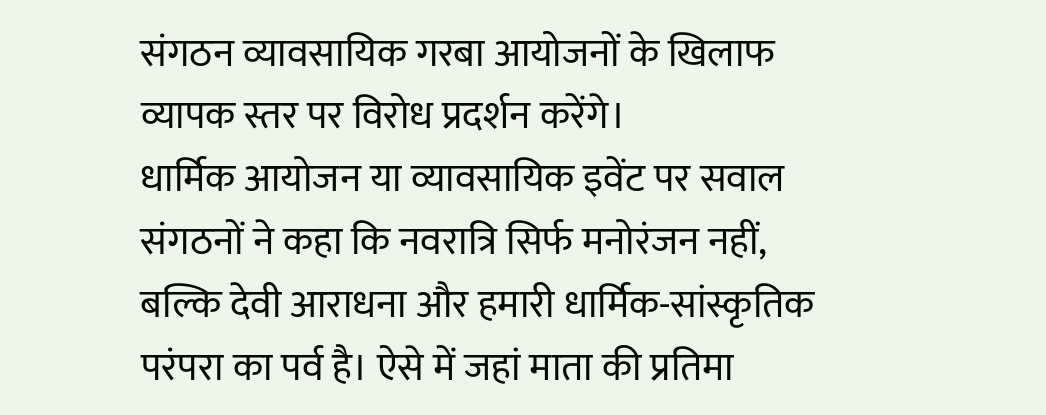संगठन व्यावसायिक गरबा आयोजनों के खिलाफ व्यापक स्तर पर विरोध प्रदर्शन करेंगे।
धार्मिक आयोजन या व्यावसायिक इवेंट पर सवाल
संगठनों ने कहा कि नवरात्रि सिर्फ मनोरंजन नहीं, बल्कि देवी आराधना और हमारी धार्मिक-सांस्कृतिक परंपरा का पर्व है। ऐसे में जहां माता की प्रतिमा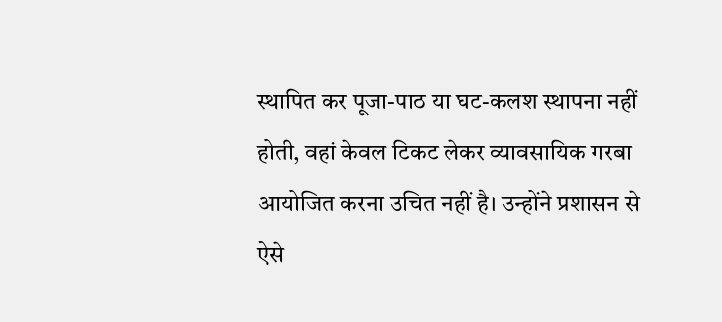स्थापित कर पूजा-पाठ या घट-कलश स्थापना नहीं होती, वहां केवल टिकट लेकर व्यावसायिक गरबा आयोजित करना उचित नहीं है। उन्होंने प्रशासन से ऐसे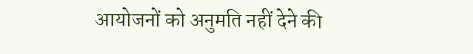आयोजनों को अनुमति नहीं देने की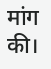मांग की।